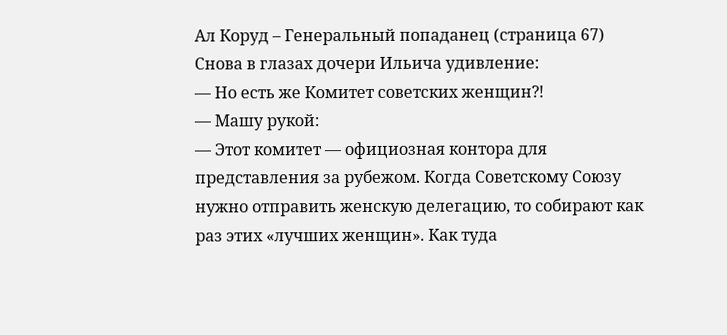Ал Коруд – Генеральный попаданец (страница 67)
Снова в глазах дочери Ильича удивление:
— Но есть же Комитет советских женщин⁈
— Машу рукой:
— Этот комитет — официозная контора для представления за рубежом. Когда Советскому Союзу нужно отправить женскую делегацию, то собирают как раз этих «лучших женщин». Как туда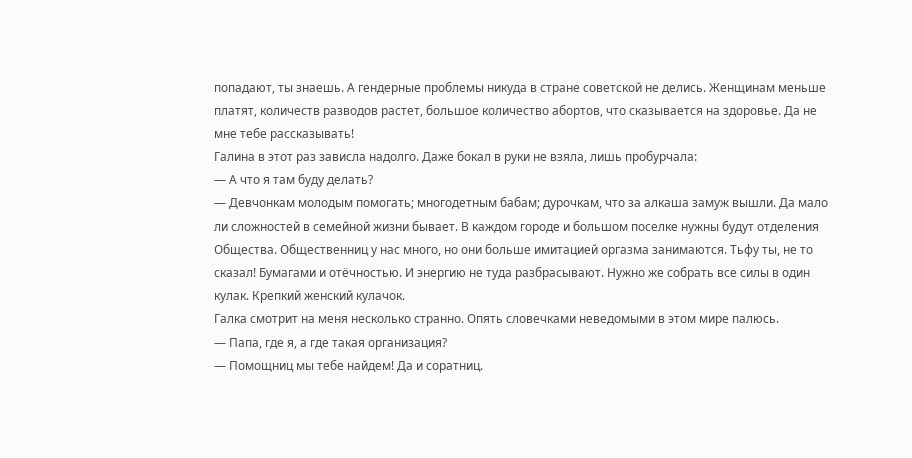попадают, ты знаешь. А гендерные проблемы никуда в стране советской не делись. Женщинам меньше платят, количеств разводов растет, большое количество абортов, что сказывается на здоровье. Да не мне тебе рассказывать!
Галина в этот раз зависла надолго. Даже бокал в руки не взяла, лишь пробурчала:
— А что я там буду делать?
— Девчонкам молодым помогать; многодетным бабам; дурочкам, что за алкаша замуж вышли. Да мало ли сложностей в семейной жизни бывает. В каждом городе и большом поселке нужны будут отделения Общества. Общественниц у нас много, но они больше имитацией оргазма занимаются. Тьфу ты, не то сказал! Бумагами и отёчностью. И энергию не туда разбрасывают. Нужно же собрать все силы в один кулак. Крепкий женский кулачок.
Галка смотрит на меня несколько странно. Опять словечками неведомыми в этом мире палюсь.
— Папа, где я, а где такая организация?
— Помощниц мы тебе найдем! Да и соратниц.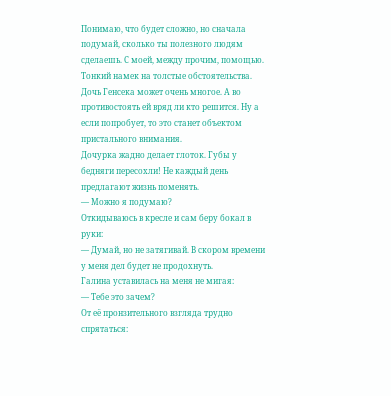Понимаю, что будет сложно, но сначала подумай, сколько ты полезного людям сделаешь. С моей, между прочим, помощью.
Тонкий намек на толстые обстоятельства. Дочь Генсека может очень многое. А во противостоять ей вряд ли кто решится. Ну а если попробует, то это станет объектом пристального внимания.
Дочурка жадно делает глоток. Губы у бедняги пересохли! Не каждый день предлагают жизнь поменять.
— Можно я подумаю?
Откидываюсь в кресле и сам беру бокал в руки:
— Думай, но не затягивай. В скором времени у меня дел будет не продохнуть.
Галина уставилась на меня не мигая:
— Тебе это зачем?
От её пронзительного взгляда трудно спрятаться: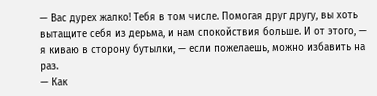— Вас дурех жалко! Тебя в том числе. Помогая друг другу, вы хоть вытащите себя из дерьма, и нам спокойствия больше. И от этого, — я киваю в сторону бутылки, — если пожелаешь, можно избавить на раз.
— Как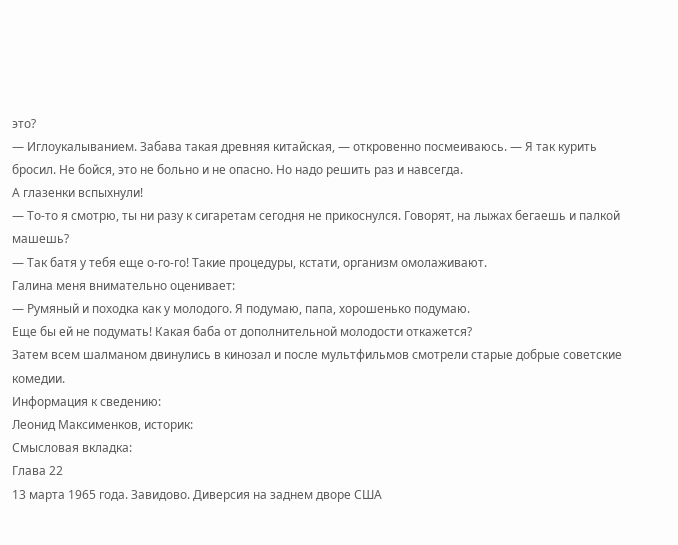это?
— Иглоукалыванием. Забава такая древняя китайская, — откровенно посмеиваюсь. — Я так курить бросил. Не бойся, это не больно и не опасно. Но надо решить раз и навсегда.
А глазенки вспыхнули!
— То-то я смотрю, ты ни разу к сигаретам сегодня не прикоснулся. Говорят, на лыжах бегаешь и палкой машешь?
— Так батя у тебя еще о-го-го! Такие процедуры, кстати, организм омолаживают.
Галина меня внимательно оценивает:
— Румяный и походка как у молодого. Я подумаю, папа, хорошенько подумаю.
Еще бы ей не подумать! Какая баба от дополнительной молодости откажется?
Затем всем шалманом двинулись в кинозал и после мультфильмов смотрели старые добрые советские комедии.
Информация к сведению:
Леонид Максименков, историк:
Смысловая вкладка:
Глава 22
13 марта 1965 года. Завидово. Диверсия на заднем дворе США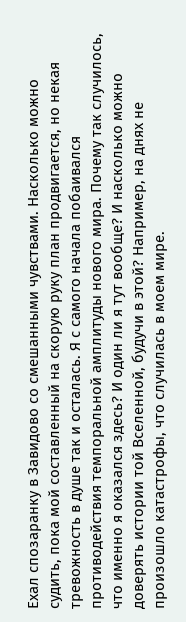Ехал спозаранку в Завидово со смешанными чувствами. Насколько можно судить, пока мой составленный на скорую руку план продвигается, но некая тревожность в душе так и осталась. Я с самого начала побаивался противодействия темпоральной амплитуды нового мира. Почему так случилось, что именно я оказался здесь? И один ли я тут вообще? И насколько можно доверять истории той Вселенной, будучи в этой? Например, на днях не произошло катастрофы, что случилась в моем мире.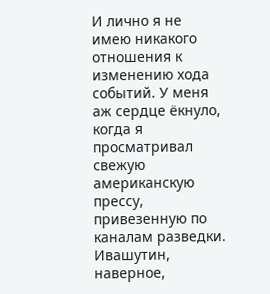И лично я не имею никакого отношения к изменению хода событий. У меня аж сердце ёкнуло, когда я просматривал свежую американскую прессу, привезенную по каналам разведки.
Ивашутин, наверное,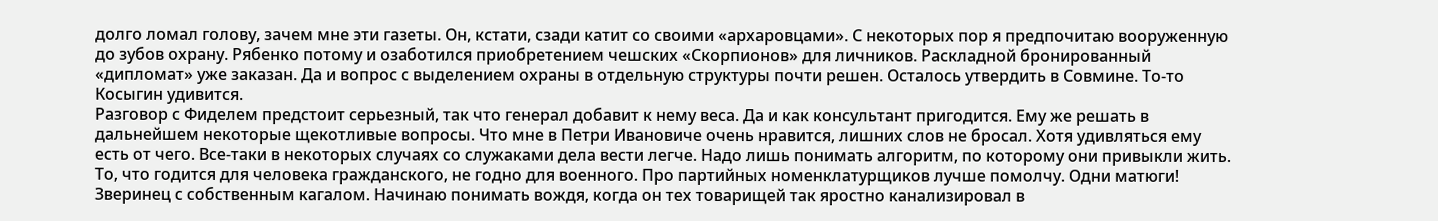долго ломал голову, зачем мне эти газеты. Он, кстати, сзади катит со своими «архаровцами». С некоторых пор я предпочитаю вооруженную до зубов охрану. Рябенко потому и озаботился приобретением чешских «Скорпионов» для личников. Раскладной бронированный «дипломат» уже заказан. Да и вопрос с выделением охраны в отдельную структуры почти решен. Осталось утвердить в Совмине. То-то Косыгин удивится.
Разговор с Фиделем предстоит серьезный, так что генерал добавит к нему веса. Да и как консультант пригодится. Ему же решать в дальнейшем некоторые щекотливые вопросы. Что мне в Петри Ивановиче очень нравится, лишних слов не бросал. Хотя удивляться ему есть от чего. Все-таки в некоторых случаях со служаками дела вести легче. Надо лишь понимать алгоритм, по которому они привыкли жить. То, что годится для человека гражданского, не годно для военного. Про партийных номенклатурщиков лучше помолчу. Одни матюги! Зверинец с собственным кагалом. Начинаю понимать вождя, когда он тех товарищей так яростно канализировал в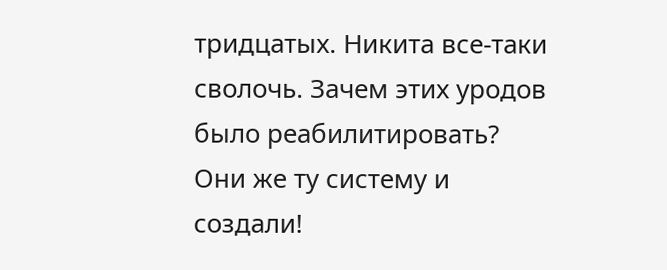тридцатых. Никита все-таки сволочь. Зачем этих уродов было реабилитировать? Они же ту систему и создали!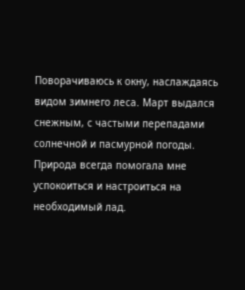Поворачиваюсь к окну, наслаждаясь видом зимнего леса. Март выдался снежным, с частыми перепадами солнечной и пасмурной погоды. Природа всегда помогала мне успокоиться и настроиться на необходимый лад.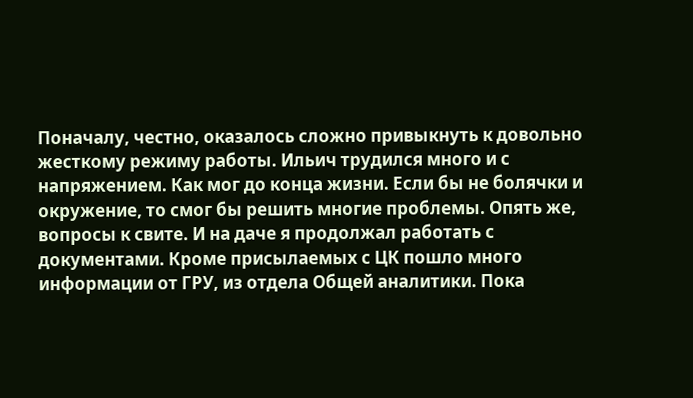Поначалу, честно, оказалось сложно привыкнуть к довольно жесткому режиму работы. Ильич трудился много и с напряжением. Как мог до конца жизни. Если бы не болячки и окружение, то смог бы решить многие проблемы. Опять же, вопросы к свите. И на даче я продолжал работать с документами. Кроме присылаемых с ЦК пошло много информации от ГРУ, из отдела Общей аналитики. Пока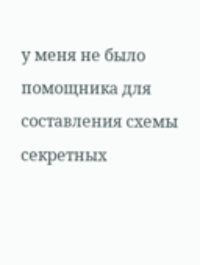у меня не было помощника для составления схемы секретных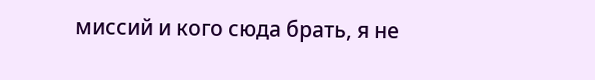миссий и кого сюда брать, я не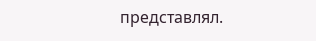представлял.